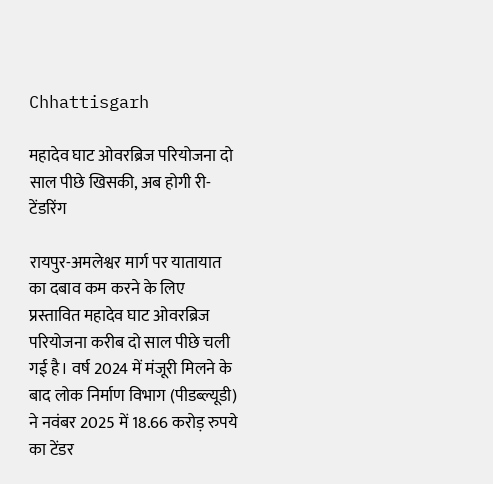Chhattisgarh

महादेव घाट ओवरब्रिज परियोजना दो साल पीछे खिसकी, अब होगी री-टेंडरिंग

रायपुर-अमलेश्वर मार्ग पर यातायात का दबाव कम करने के लिए प्रस्तावित महादेव घाट ओवरब्रिज परियोजना करीब दो साल पीछे चली गई है। वर्ष 2024 में मंजूरी मिलने के बाद लोक निर्माण विभाग (पीडब्ल्यूडी) ने नवंबर 2025 में 18.66 करोड़ रुपये का टेंडर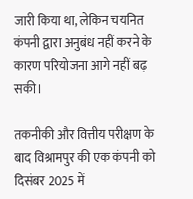जारी किया था, लेकिन चयनित कंपनी द्वारा अनुबंध नहीं करने के कारण परियोजना आगे नहीं बढ़ सकी।

तकनीकी और वित्तीय परीक्षण के बाद विश्रामपुर की एक कंपनी को दिसंबर 2025 में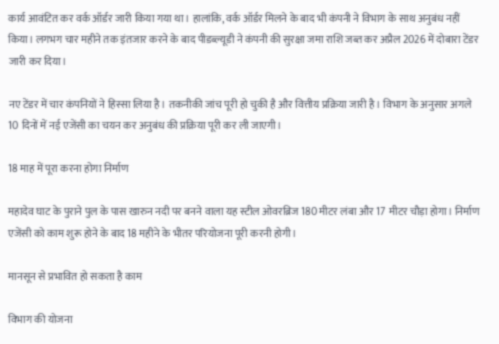कार्य आवंटित कर वर्क ऑर्डर जारी किया गया था। हालांकि, वर्क ऑर्डर मिलने के बाद भी कंपनी ने विभाग के साथ अनुबंध नहीं किया। लगभग चार महीने तक इंतजार करने के बाद पीडब्ल्यूडी ने कंपनी की सुरक्षा जमा राशि जब्त कर अप्रैल 2026 में दोबारा टेंडर जारी कर दिया।

नए टेंडर में चार कंपनियों ने हिस्सा लिया है। तकनीकी जांच पूरी हो चुकी है और वित्तीय प्रक्रिया जारी है। विभाग के अनुसार अगले 10 दिनों में नई एजेंसी का चयन कर अनुबंध की प्रक्रिया पूरी कर ली जाएगी।

18 माह में पूरा करना होगा निर्माण

महादेव घाट के पुराने पुल के पास खारुन नदी पर बनने वाला यह स्टील ओवरब्रिज 180 मीटर लंबा और 17 मीटर चौड़ा होगा। निर्माण एजेंसी को काम शुरू होने के बाद 18 महीने के भीतर परियोजना पूरी करनी होगी।

मानसून से प्रभावित हो सकता है काम

विभाग की योजना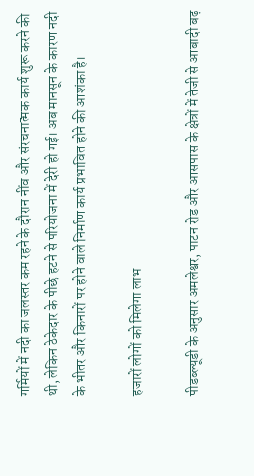गर्मियों में नदी का जलस्तर कम रहने के दौरान नींव और संरचनात्मक कार्य शुरू करने की थी, लेकिन ठेकेदार के पीछे हटने से परियोजना में देरी हो गई। अब मानसून के कारण नदी के भीतर और किनारों पर होने वाले निर्माण कार्य प्रभावित होने की आशंका है।

हजारों लोगों को मिलेगा लाभ

पीडब्ल्यूडी के अनुसार अमलेश्वर, पाटन रोड और आसपास के क्षेत्रों में तेजी से आबादी बढ़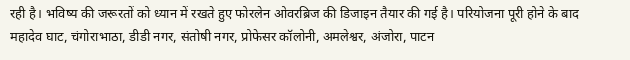रही है। भविष्य की जरूरतों को ध्यान में रखते हुए फोरलेन ओवरब्रिज की डिजाइन तैयार की गई है। परियोजना पूरी होने के बाद महादेव घाट, चंगोराभाठा, डीडी नगर, संतोषी नगर, प्रोफेसर कॉलोनी, अमलेश्वर, अंजोरा, पाटन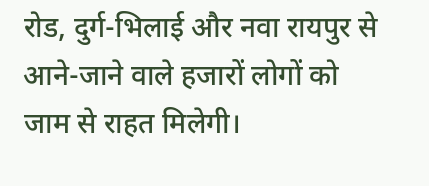रोड, दुर्ग-भिलाई और नवा रायपुर से आने-जाने वाले हजारों लोगों को जाम से राहत मिलेगी।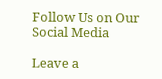Follow Us on Our Social Media

Leave a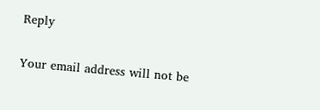Reply

Your email address will not be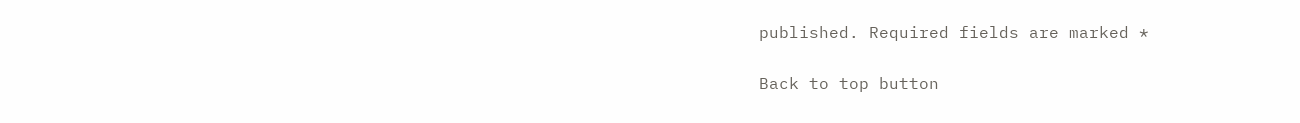published. Required fields are marked *

Back to top button